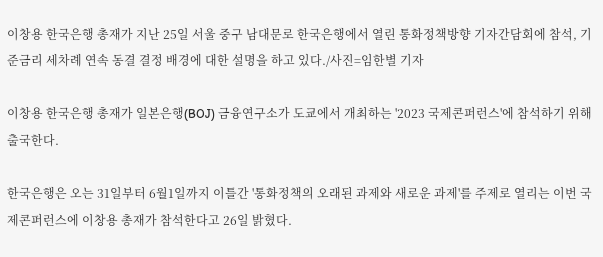이창용 한국은행 총재가 지난 25일 서울 중구 남대문로 한국은행에서 열린 통화정책방향 기자간담회에 참석, 기준금리 세차례 연속 동결 결정 배경에 대한 설명을 하고 있다./사진=임한별 기자

이창용 한국은행 총재가 일본은행(BOJ) 금융연구소가 도쿄에서 개최하는 '2023 국제콘퍼런스'에 참석하기 위해 출국한다.

한국은행은 오는 31일부터 6월1일까지 이틀간 '통화정책의 오래된 과제와 새로운 과제'를 주제로 열리는 이번 국제콘퍼런스에 이창용 총재가 참석한다고 26일 밝혔다.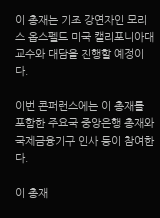이 총재는 기조 강연자인 모리스 옵스펠드 미국 캘리포니아대 교수와 대담을 진행할 예정이다.

이번 콘퍼런스에는 이 총재를 포함한 주요국 중앙은행 총재와 국제금융기구 인사 등이 참여한다.

이 총재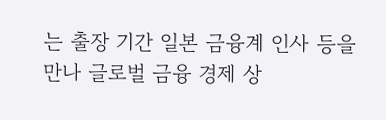는 출장 기간 일본 금융계 인사 등을 만나 글로벌 금융 경제 상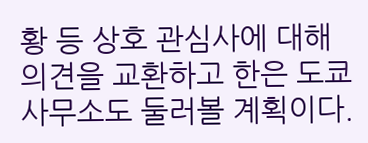황 등 상호 관심사에 대해 의견을 교환하고 한은 도쿄사무소도 둘러볼 계획이다.